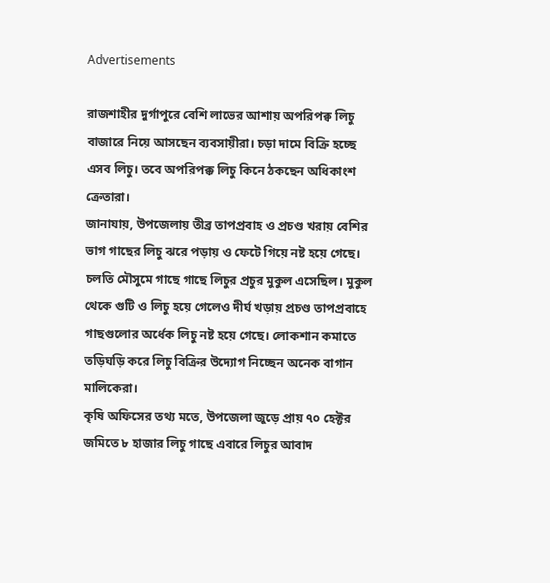Advertisements

রাজশাহীর দুর্গাপুরে বেশি লাভের আশায় অপরিপক্ব লিচু বাজারে নিয়ে আসছেন ব্যবসায়ীরা। চড়া দামে বিক্রি হচ্ছে এসব লিচু। তবে অপরিপক্ক লিচু কিনে ঠকছেন অধিকাংশ ক্রেতারা।
জানাযায়, উপজেলায় তীব্র তাপপ্রবাহ ও প্রচণ্ড খরায় বেশির ভাগ গাছের লিচু ঝরে পড়ায় ও ফেটে গিয়ে নষ্ট হয়ে গেছে। চলতি মৌসুমে গাছে গাছে লিচুর প্রচুর মুকুল এসেছিল। মুকুল থেকে গুটি ও লিচু হয়ে গেলেও দীর্ঘ খড়ায় প্রচণ্ড তাপপ্রবাহে গাছগুলোর অর্ধেক লিচু নষ্ট হয়ে গেছে। লোকশান কমাতে তড়িঘড়ি করে লিচু বিক্রির উদ্যোগ নিচ্ছেন অনেক বাগান মালিকেরা।
কৃষি অফিসের তথ্য মতে, উপজেলা জুড়ে প্রায় ৭০ হেক্টর জমিতে ৮ হাজার লিচু গাছে এবারে লিচুর আবাদ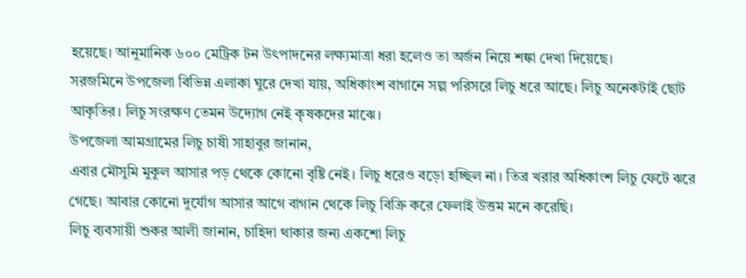হয়েছে। আনুমানিক ৬০০ মেট্রিক টন উৎপাদনের লক্ষ্যমাত্রা ধরা হলেও তা অর্জন নিয়ে শঙ্কা দেখা দিয়েছে।
সরজমিনে উপজেলা বিভিন্ন এলাকা ঘুরে দেখা যায়, অধিকাংশ বাগানে সল্প পরিসরে লিচু ধরে আছে। লিচু অনেকটাই ছোট আকৃতির। লিচু সংরক্ষণ তেমন উদ্যোগ নেই কৃষকদের মাঝে।
উপজেলা আমগ্রামের লিচু চাষী সাহাবুর জানান,
এবার মৌসুমি মুকুল আসার পড় থেকে কোনো বৃষ্টি নেই। লিচু ধরেও বড়ো হচ্ছিল না। তিব্র খরার অধিকাংশ লিচু ফেটে ঝরে গেছে। আবার কোনো দুর্যোগ আসার আগে বাগান থেকে লিচু বিক্রি করে ফেলাই উত্তম মনে করেছি।
লিচু ব্যবসায়ী শুকর আলী জানান, চাহিদা থাকার জন্য একশো লিচু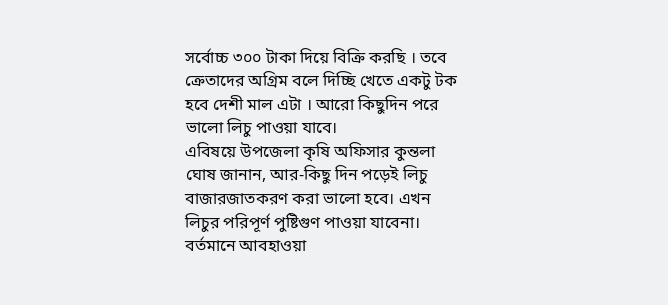সর্বোচ্চ ৩০০ টাকা দিয়ে বিক্রি করছি । তবে ক্রেতাদের অগ্রিম বলে দিচ্ছি খেতে একটু টক হবে দেশী মাল এটা । আরো কিছুদিন পরে ভালো লিচু পাওয়া যাবে।
এবিষয়ে উপজেলা কৃষি অফিসার কুন্তলা
ঘোষ জানান, আর-কিছু দিন পড়েই লিচু বাজারজাতকরণ করা ভালো হবে। এখন লিচুর পরিপূর্ণ পুষ্টিগুণ পাওয়া যাবেনা। বর্তমানে আবহাওয়া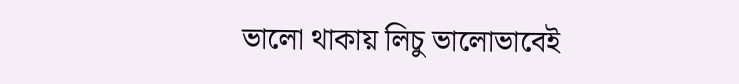ভালো থাকায় লিচু ভালোভাবেই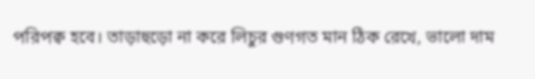পরিপক্ব হবে। তাড়াহুড়ো না করে লিচুর গুণগত মান ঠিক রেখে, ভালো দাম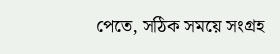পেতে, সঠিক সময়ে সংগ্রহ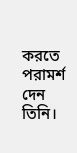করতে পরামর্শ দেন তিনি।